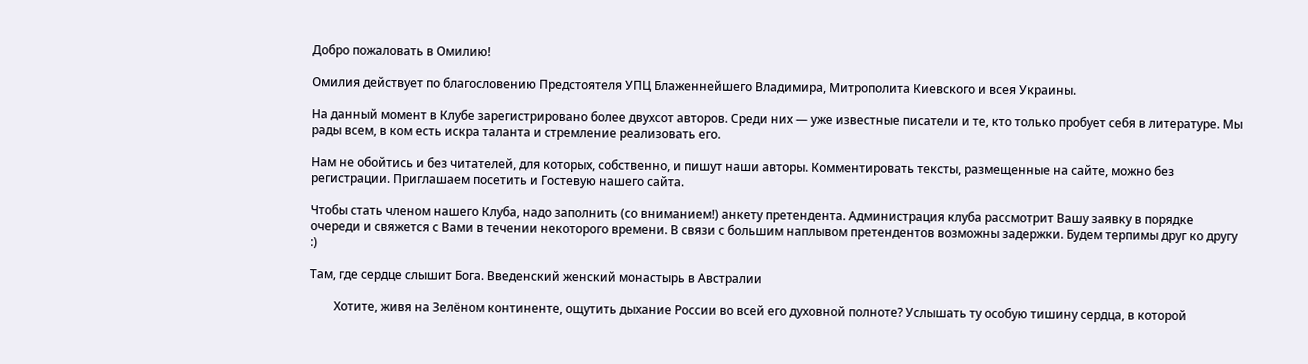Добро пожаловать в Омилию!

Омилия действует по благословению Предстоятеля УПЦ Блаженнейшего Владимира, Митрополита Киевского и всея Украины.

На данный момент в Клубе зарегистрировано более двухсот авторов. Среди них — уже известные писатели и те, кто только пробует себя в литературе. Мы рады всем, в ком есть искра таланта и стремление реализовать его.

Нам не обойтись и без читателей, для которых, собственно, и пишут наши авторы. Комментировать тексты, размещенные на сайте, можно без регистрации. Приглашаем посетить и Гостевую нашего сайта.

Чтобы стать членом нашего Клуба, надо заполнить (со вниманием!) анкету претендента. Администрация клуба рассмотрит Вашу заявку в порядке очереди и свяжется с Вами в течении некоторого времени. В связи с большим наплывом претендентов возможны задержки. Будем терпимы друг ко другу :)

Там, где сердце слышит Бога. Введенский женский монастырь в Австралии

        Хотите, живя на Зелёном континенте, ощутить дыхание России во всей его духовной полноте? Услышать ту особую тишину сердца, в которой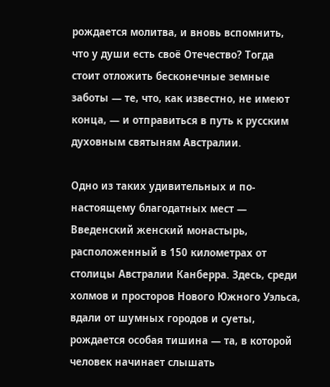рождается молитва, и вновь вспомнить, что у души есть своё Отечество? Тогда стоит отложить бесконечные земные заботы — те, что, как известно, не имеют конца, — и отправиться в путь к русским духовным святыням Австралии.

Одно из таких удивительных и по-настоящему благодатных мест — Введенский женский монастырь, расположенный в 150 километрах от столицы Австралии Канберра. Здесь, среди холмов и просторов Нового Южного Уэльса, вдали от шумных городов и суеты, рождается особая тишина — та, в которой человек начинает слышать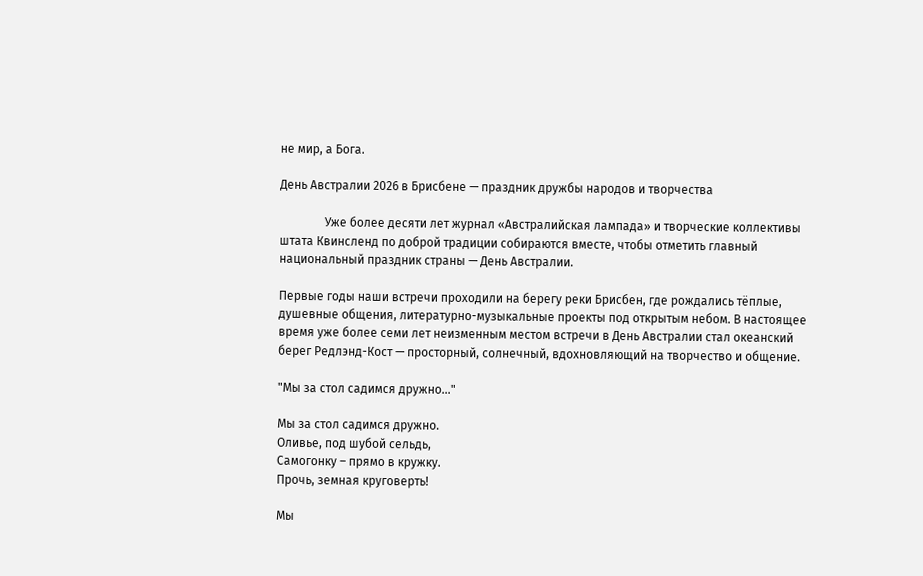не мир, а Бога.

День Австралии 2026 в Брисбене — праздник дружбы народов и творчества

               Уже более десяти лет журнал «Австралийская лампада» и творческие коллективы штата Квинсленд по доброй традиции собираются вместе, чтобы отметить главный национальный праздник страны — День Австралии.

Первые годы наши встречи проходили на берегу реки Брисбен, где рождались тёплые, душевные общения, литературно-музыкальные проекты под открытым небом. В настоящее время уже более семи лет неизменным местом встречи в День Австралии стал океанский берег Редлэнд-Кост — просторный, солнечный, вдохновляющий на творчество и общение.

"Мы за стол садимся дружно..."

Мы за стол садимся дружно.
Оливье, под шубой сельдь,
Самогонку – прямо в кружку.
Прочь, земная круговерть!

Мы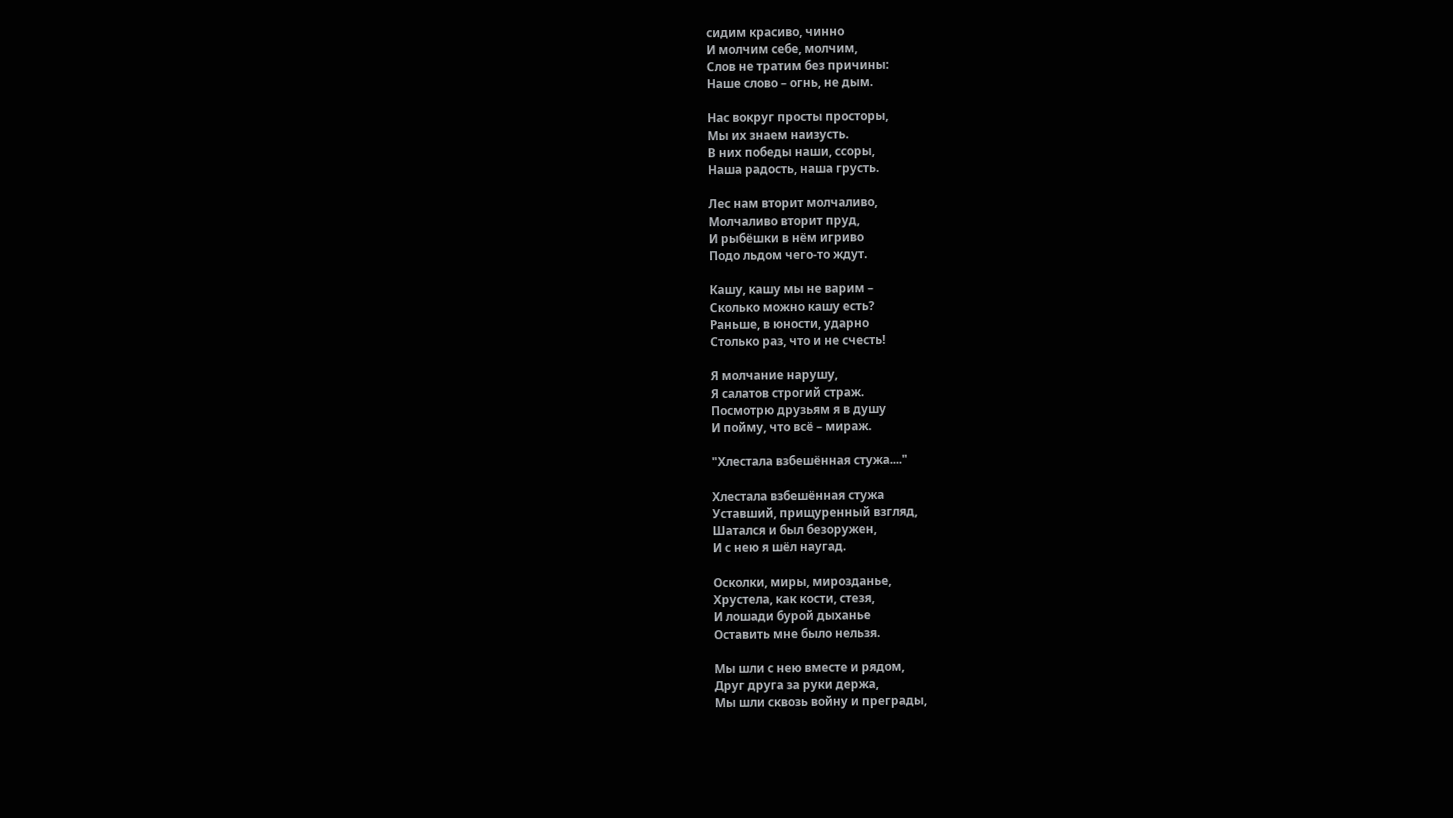сидим красиво, чинно
И молчим себе, молчим,
Слов не тратим без причины:
Наше слово – огнь, не дым.

Нас вокруг просты просторы,
Мы их знаем наизусть.
В них победы наши, ссоры,
Наша радость, наша грусть.

Лес нам вторит молчаливо,
Молчаливо вторит пруд,
И рыбёшки в нём игриво
Подо льдом чего-то ждут.

Кашу, кашу мы не варим –
Сколько можно кашу есть?
Раньше, в юности, ударно
Столько раз, что и не счесть!

Я молчание нарушу,
Я салатов строгий страж.
Посмотрю друзьям я в душу
И пойму, что всё – мираж.

"Хлестала взбешённая стужа...."

Хлестала взбешённая стужа
Уставший, прищуренный взгляд,
Шатался и был безоружен,
И с нею я шёл наугад.

Осколки, миры, мирозданье,
Хрустела, как кости, стезя,
И лошади бурой дыханье
Оставить мне было нельзя.

Мы шли с нею вместе и рядом,
Друг друга за руки держа,
Мы шли сквозь войну и преграды,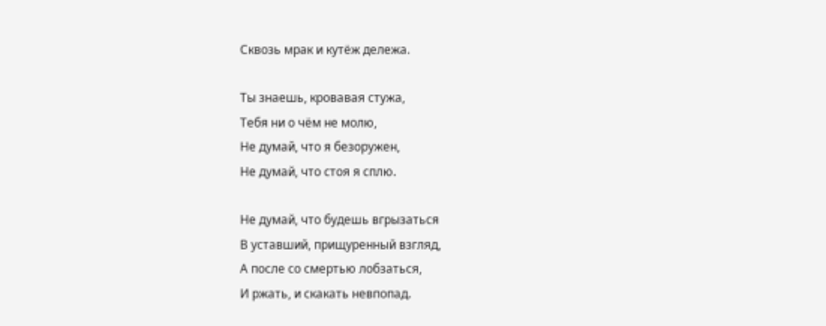Сквозь мрак и кутёж дележа.

Ты знаешь, кровавая стужа,
Тебя ни о чём не молю,
Не думай, что я безоружен,
Не думай, что стоя я сплю.

Не думай, что будешь вгрызаться
В уставший, прищуренный взгляд,
А после со смертью лобзаться,
И ржать, и скакать невпопад.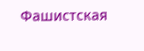Фашистская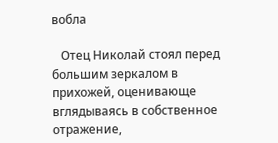вобла

   Отец Николай стоял перед большим зеркалом в прихожей, оценивающе вглядываясь в собственное отражение,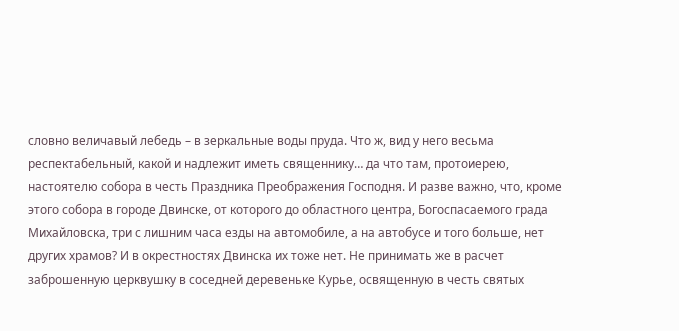словно величавый лебедь – в зеркальные воды пруда. Что ж, вид у него весьма респектабельный, какой и надлежит иметь священнику… да что там, протоиерею, настоятелю собора в честь Праздника Преображения Господня. И разве важно, что, кроме этого собора в городе Двинске, от которого до областного центра, Богоспасаемого града Михайловска, три с лишним часа езды на автомобиле, а на автобусе и того больше, нет других храмов? И в окрестностях Двинска их тоже нет. Не принимать же в расчет заброшенную церквушку в соседней деревеньке Курье, освященную в честь святых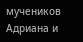мучеников Адриана и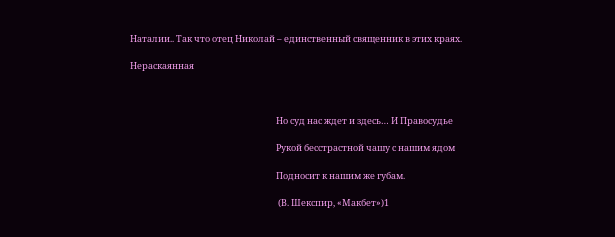Наталии.. Так что отец Николай – единственный священник в этих краях.

Нераскаянная



                                                                         Но суд нас ждет и здесь… И Правосудье

                                                                         Рукой бесстрастной чашу с нашим ядом

                                                                         Подносит к нашим же губам.

                                                                          (В. Шекспир, «Макбет»)1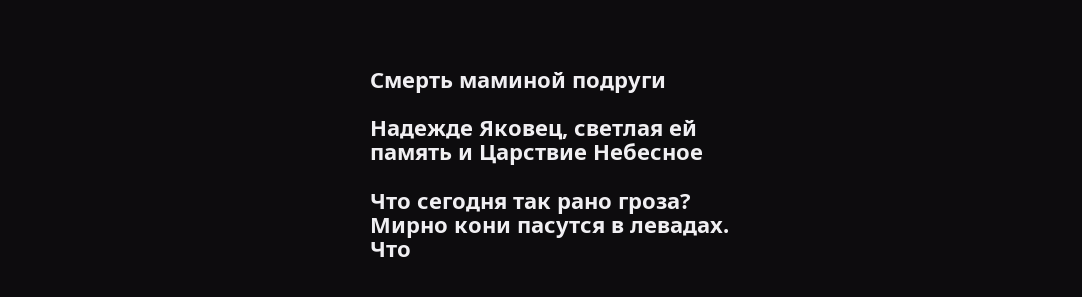Смерть маминой подруги

Надежде Яковец, светлая ей
память и Царствие Небесное

Что сегодня так рано гроза?
Мирно кони пасутся в левадах.
Что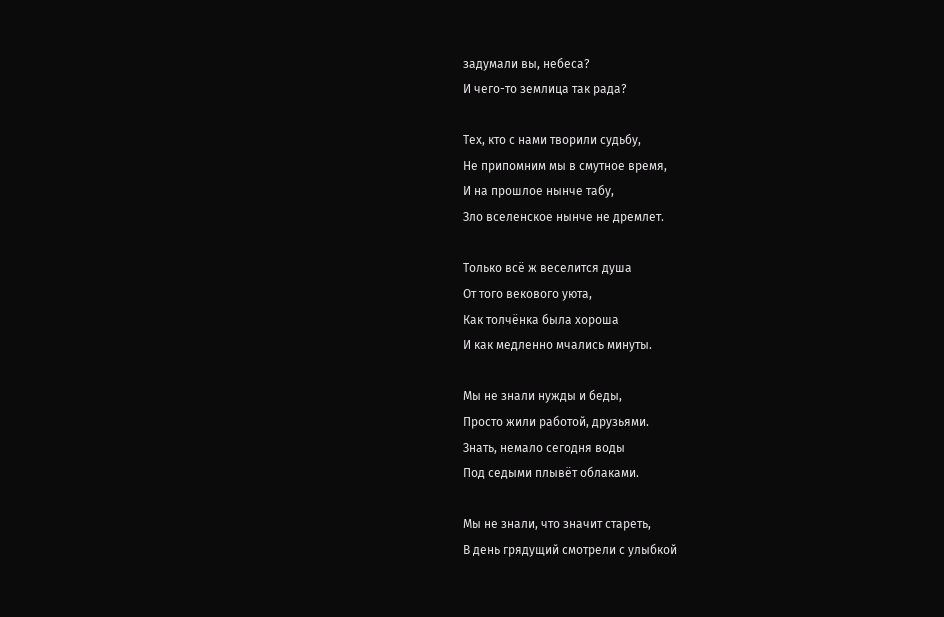задумали вы, небеса?
И чего-то землица так рада?

Тех, кто с нами творили судьбу,
Не припомним мы в смутное время,
И на прошлое нынче табу,
Зло вселенское нынче не дремлет.

Только всё ж веселится душа
От того векового уюта,
Как толчёнка была хороша
И как медленно мчались минуты.

Мы не знали нужды и беды,
Просто жили работой, друзьями.
Знать, немало сегодня воды
Под седыми плывёт облаками.

Мы не знали, что значит стареть,
В день грядущий смотрели с улыбкой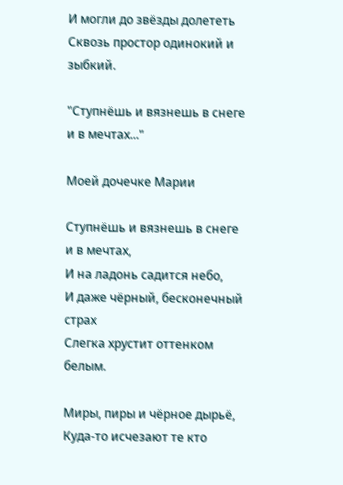И могли до звёзды долететь
Сквозь простор одинокий и зыбкий.

"Ступнёшь и вязнешь в снеге и в мечтах..."

Моей дочечке Марии

Ступнёшь и вязнешь в снеге и в мечтах,
И на ладонь садится небо,
И даже чёрный, бесконечный страх
Слегка хрустит оттенком белым.

Миры, пиры и чёрное дырьё,
Куда-то исчезают те кто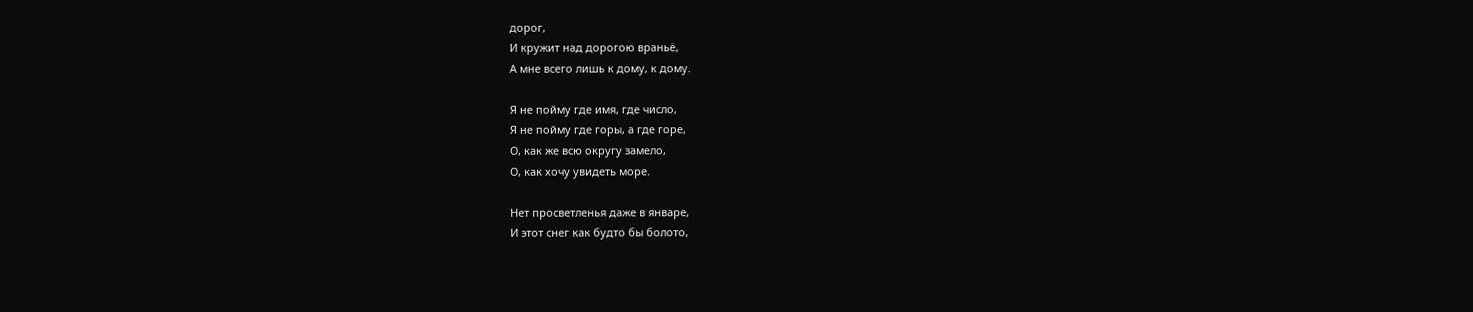дорог,
И кружит над дорогою враньё,
А мне всего лишь к дому, к дому.

Я не пойму где имя, где число,
Я не пойму где горы, а где горе,
О, как же всю округу замело,
О, как хочу увидеть море.

Нет просветленья даже в январе,
И этот снег как будто бы болото,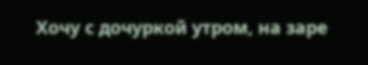Хочу с дочуркой утром, на заре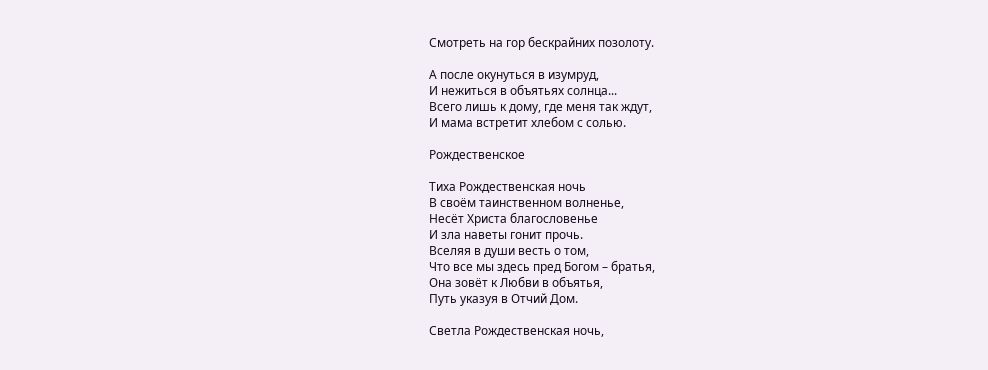Смотреть на гор бескрайних позолоту.

А после окунуться в изумруд,
И нежиться в объятьях солнца...
Всего лишь к дому, где меня так ждут,
И мама встретит хлебом с солью.

Рождественское

Тиха Рождественская ночь
В своём таинственном волненье,
Несёт Христа благословенье
И зла наветы гонит прочь.
Вселяя в души весть о том,
Что все мы здесь пред Богом – братья,
Она зовёт к Любви в объятья,
Путь указуя в Отчий Дом.

Светла Рождественская ночь,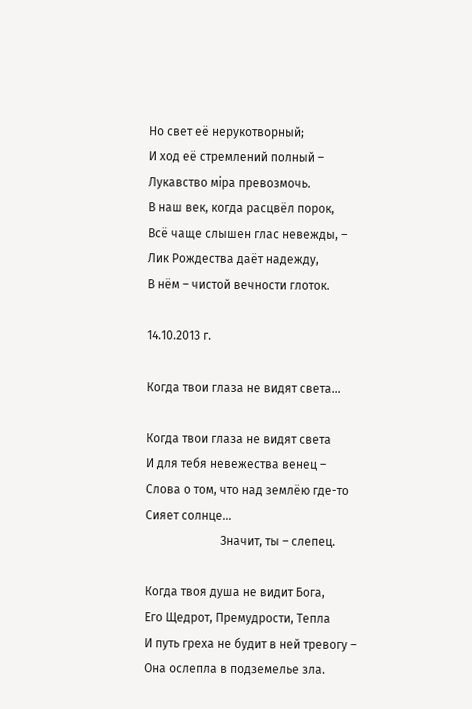Но свет её нерукотворный;
И ход её стремлений полный –
Лукавство мiра превозмочь.
В наш век, когда расцвёл порок,
Всё чаще слышен глас невежды, –
Лик Рождества даёт надежду,
В нём – чистой вечности глоток.

14.10.2013 г.

Когда твои глаза не видят света...

Когда твои глаза не видят света
И для тебя невежества венец –
Слова о том, что над землёю где-то
Сияет солнце...
                         Значит, ты – слепец.

Когда твоя душа не видит Бога,
Его Щедрот, Премудрости, Тепла
И путь греха не будит в ней тревогу –
Она ослепла в подземелье зла.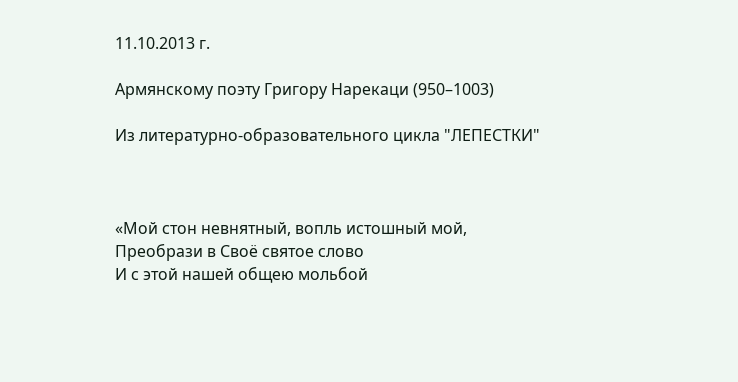11.10.2013 г.

Армянскому поэту Григору Нарекаци (950–1003)

Из литературно-образовательного цикла "ЛЕПЕСТКИ"



«Мой стон невнятный, вопль истошный мой,
Преобрази в Своё святое слово
И с этой нашей общею мольбой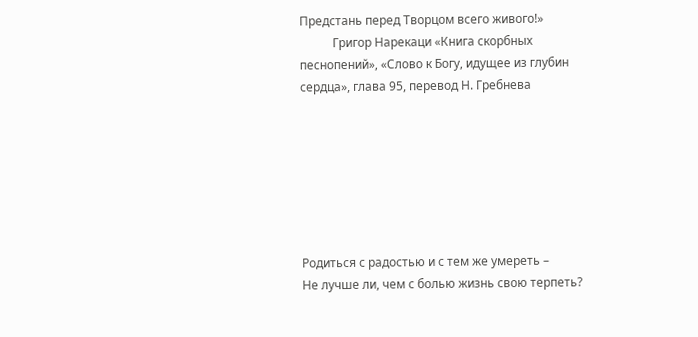Предстань перед Творцом всего живого!»
           Григор Нарекаци «Книга скорбных песнопений», «Слово к Богу, идущее из глубин сердца», глава 95, перевод Н. Гребнева







Родиться с радостью и с тем же умереть –
Не лучше ли, чем с болью жизнь свою терпеть?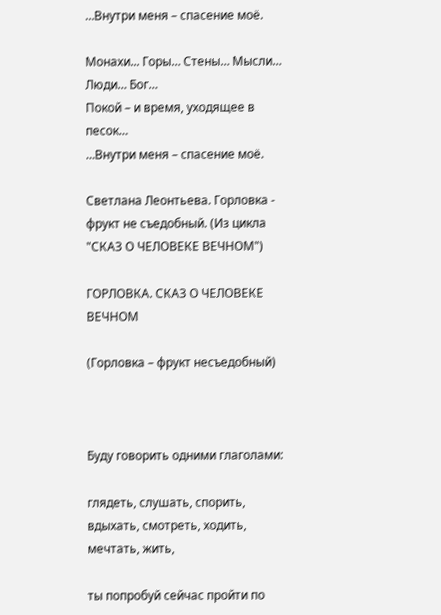…Внутри меня – спасение моё.

Монахи... Горы… Стены… Мысли… Люди… Бог…
Покой – и время, уходящее в песок…
…Внутри меня – спасение моё.

Светлана Леонтьева. Горловка - фрукт не съедобный. (Из цикла "СКАЗ О ЧЕЛОВЕКЕ ВЕЧНОМ")

ГОРЛОВКА. СКАЗ О ЧЕЛОВЕКЕ ВЕЧНОМ

(Горловка – фрукт несъедобный)



Буду говорить одними глаголами:

глядеть, слушать, спорить, вдыхать, смотреть, ходить, мечтать, жить,

ты попробуй сейчас пройти по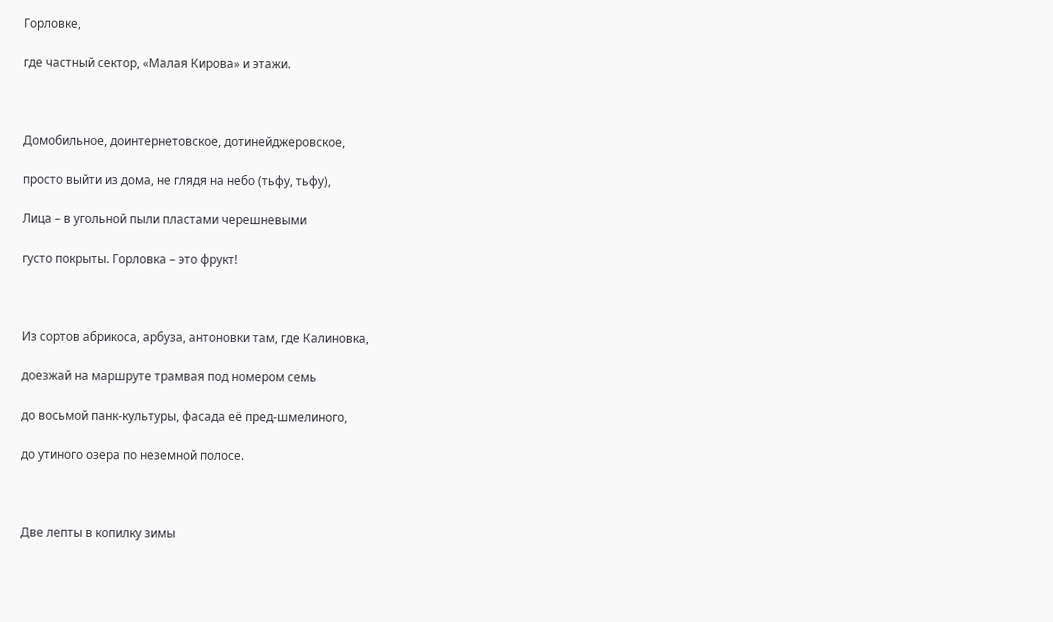Горловке,

где частный сектор, «Малая Кирова» и этажи.



Домобильное, доинтернетовское, дотинейджеровское,

просто выйти из дома, не глядя на небо (тьфу, тьфу),

Лица – в угольной пыли пластами черешневыми

густо покрыты. Горловка – это фрукт!



Из сортов абрикоса, арбуза, антоновки там, где Калиновка,

доезжай на маршруте трамвая под номером семь

до восьмой панк-культуры, фасада её пред-шмелиного,

до утиного озера по неземной полосе.



Две лепты в копилку зимы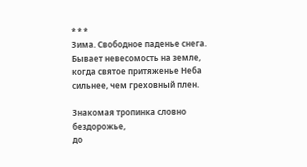* * *
Зима. Свободное паденье снега.
Бывает невесомость на земле,
когда святое притяженье Неба
сильнее, чем греховный плен.

Знакомая тропинка словно бездорожье,
до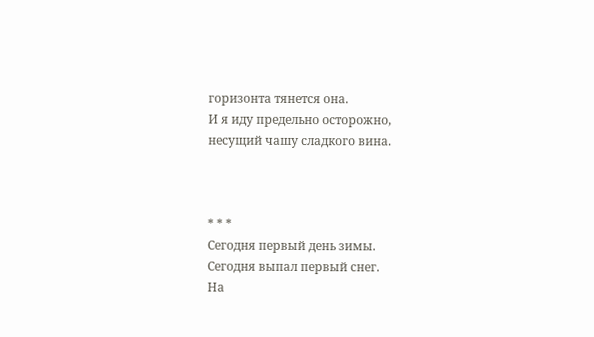горизонта тянется она.
И я иду предельно осторожно,
несущий чашу сладкого вина.



* * *
Сегодня первый день зимы.
Сегодня выпал первый снег.
На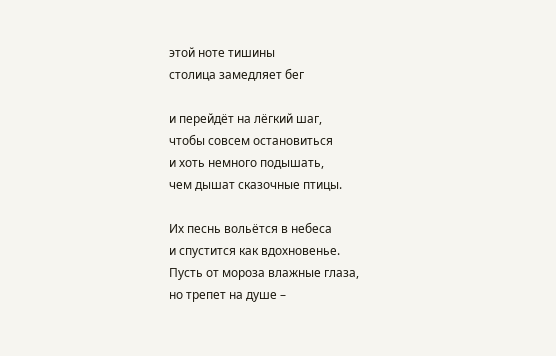этой ноте тишины
столица замедляет бег

и перейдёт на лёгкий шаг,
чтобы совсем остановиться
и хоть немного подышать,
чем дышат сказочные птицы.

Их песнь вольётся в небеса
и спустится как вдохновенье.
Пусть от мороза влажные глаза,
но трепет на душе –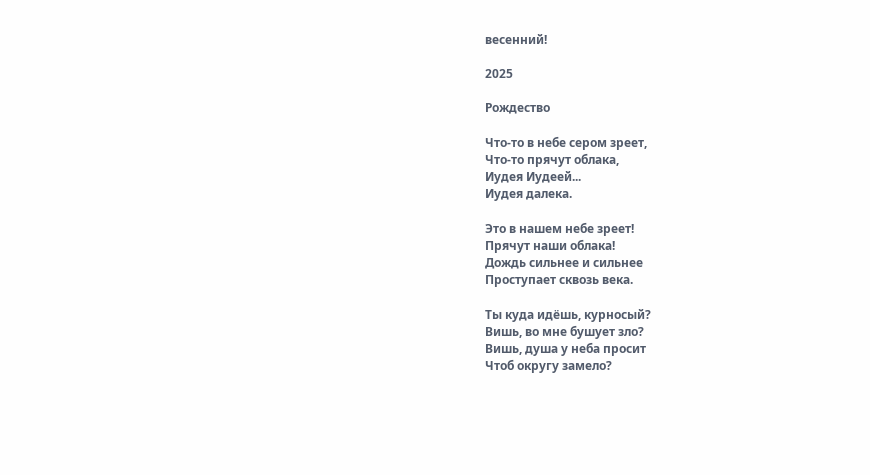весенний!

2025

Рождество

Что-то в небе сером зреет,
Что-то прячут облака,
Иудея Иудеей...
Иудея далека.

Это в нашем небе зреет!
Прячут наши облака!
Дождь сильнее и сильнее
Проступает сквозь века.

Ты куда идёшь, курносый?
Вишь, во мне бушует зло?
Вишь, душа у неба просит
Чтоб округу замело?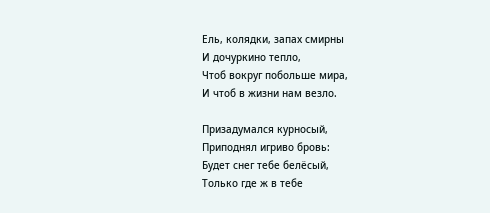Ель, колядки, запах смирны
И дочуркино тепло,
Чтоб вокруг побольше мира,
И чтоб в жизни нам везло.

Призадумался курносый,
Приподнял игриво бровь:
Будет снег тебе белёсый,
Только где ж в тебе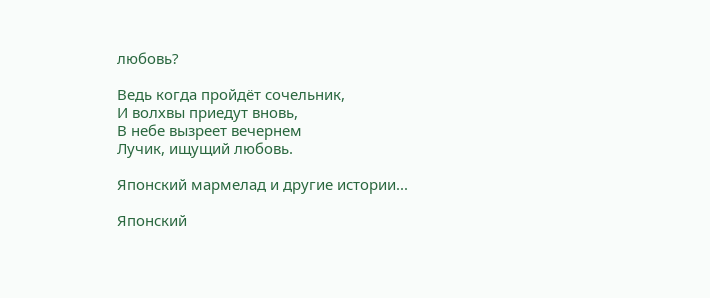любовь?

Ведь когда пройдёт сочельник,
И волхвы приедут вновь,
В небе вызреет вечернем
Лучик, ищущий любовь.

Японский мармелад и другие истории...

Японский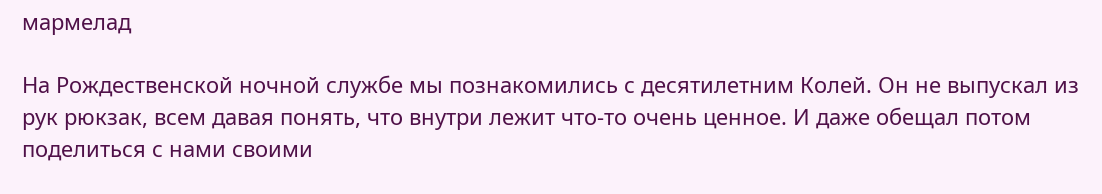мармелад

На Рождественской ночной службе мы познакомились с десятилетним Колей. Он не выпускал из рук рюкзак, всем давая понять, что внутри лежит что-то очень ценное. И даже обещал потом поделиться с нами своими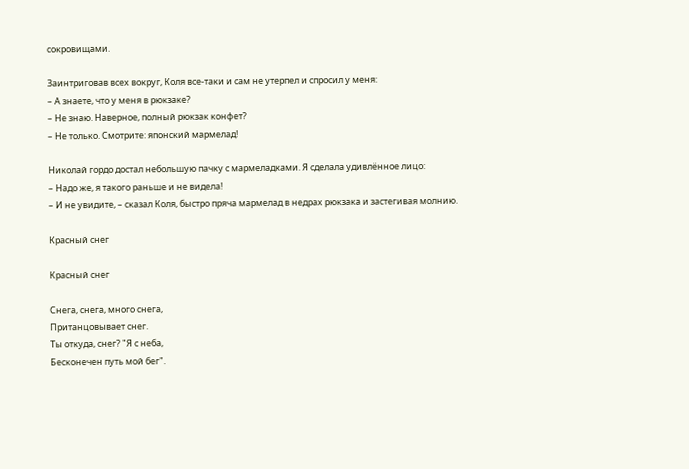сокровищами.

Заинтриговав всех вокруг, Коля все-таки и сам не утерпел и спросил у меня:
– А знаете, что у меня в рюкзаке?
– Не знаю. Наверное, полный рюкзак конфет?
– Не только. Смотрите: японский мармелад!

Николай гордо достал небольшую пачку с мармеладками. Я сделала удивлённое лицо:
– Надо же, я такого раньше и не видела!
– И не увидите, – сказал Коля, быстро пряча мармелад в недрах рюкзака и застегивая молнию.

Красный снег

Красный снег

Снега, снега, много снега,
Пританцовывает снег.
Ты откуда, снег? "Я с неба,
Бесконечен путь мой бег".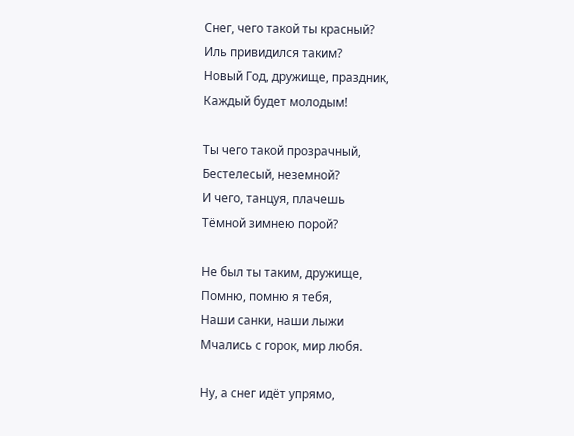Снег, чего такой ты красный?
Иль привидился таким?
Новый Год, дружище, праздник,
Каждый будет молодым!

Ты чего такой прозрачный,
Бестелесый, неземной?
И чего, танцуя, плачешь
Тёмной зимнею порой?

Не был ты таким, дружище,
Помню, помню я тебя,
Наши санки, наши лыжи
Мчались с горок, мир любя.

Ну, а снег идёт упрямо,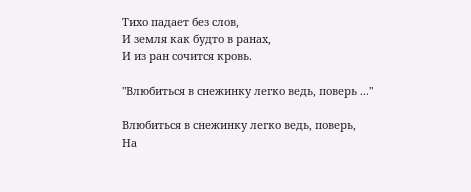Тихо падает без слов,
И земля как будто в ранах,
И из ран сочится кровь.

"Влюбиться в снежинку легко ведь, поверь ..."

Влюбиться в снежинку легко ведь, поверь,
На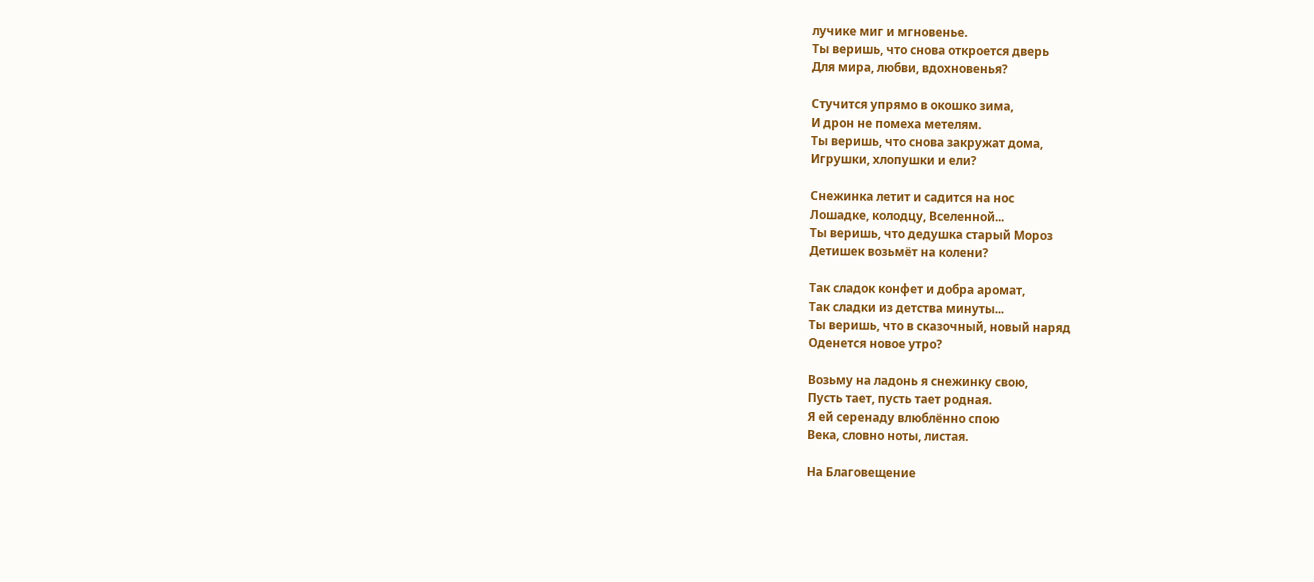лучике миг и мгновенье.
Ты веришь, что снова откроется дверь
Для мира, любви, вдохновенья?

Стучится упрямо в окошко зима,
И дрон не помеха метелям.
Ты веришь, что снова закружат дома,
Игрушки, хлопушки и ели?

Снежинка летит и садится на нос
Лошадке, колодцу, Вселенной...
Ты веришь, что дедушка старый Мороз
Детишек возьмёт на колени?

Так сладок конфет и добра аромат,
Так сладки из детства минуты...
Ты веришь, что в сказочный, новый наряд
Оденется новое утро?

Возьму на ладонь я снежинку свою,
Пусть тает, пусть тает родная.
Я ей серенаду влюблённо спою
Века, словно ноты, листая.

На Благовещение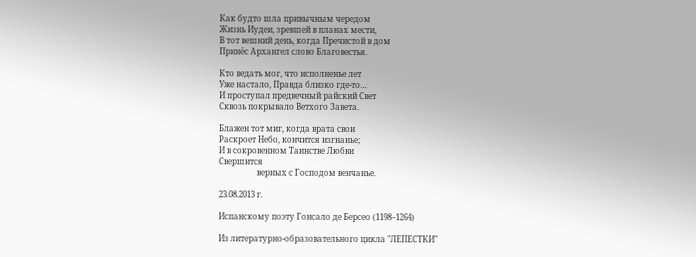Как будто шла привычным чередом
Жизнь Иудеи, зревшей в планах мести,
В тот вешний день, когда Пречистой в дом
Принёс Архангел слово Благовестья.

Кто ведать мог, что исполненье лет
Уже настало, Правда близко где-то…
И проступал предвечный райский Свет
Сквозь покрывало Ветхого Завета.

Блажен тот миг, когда врата свои
Раскроет Небо, кончится изгнанье;
И в сокровенном Таинстве Любви
Свершится
                   верных с Господом венчанье.

23.08.2013 г.

Испанскому поэту Гонсало де Берсео (1198–1264)

Из литературно-образовательного цикла "ЛЕПЕСТКИ"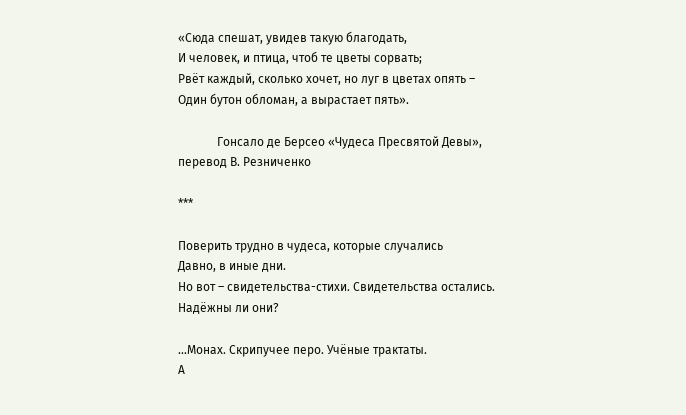«Сюда спешат, увидев такую благодать,
И человек, и птица, чтоб те цветы сорвать;
Рвёт каждый, сколько хочет, но луг в цветах опять –
Один бутон обломан, а вырастает пять».

             Гонсало де Берсео «Чудеса Пресвятой Девы», перевод В. Резниченко

***

Поверить трудно в чудеса, которые случались
Давно, в иные дни.
Но вот – свидетельства-стихи. Свидетельства остались.
Надёжны ли они?

…Монах. Скрипучее перо. Учёные трактаты.
А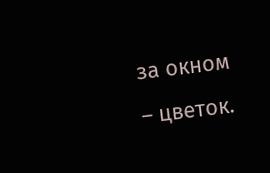за окном – цветок.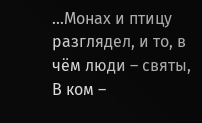…Монах и птицу разглядел, и то, в чём люди – святы,
В ком –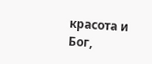красота и Бог,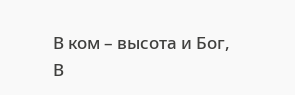В ком – высота и Бог,
В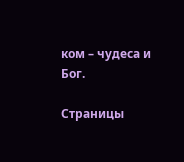ком – чудеса и Бог.

Страницы